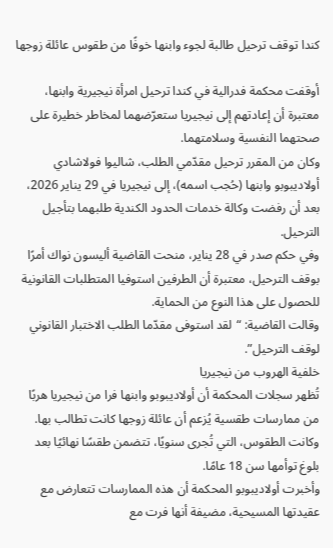كندا توقف ترحيل طالبة لجوء وابنها خوفًا من طقوس عائلة زوجها

أوقفت محكمة فدرالية في كندا ترحيل امرأة نيجيرية وابنها، معتبرة أن إعادتهم إلى نيجيريا ستعرّضهما لمخاطر خطيرة على صحتهما النفسية وسلامتهما.
وكان من المقرر ترحيل مقدّمي الطلب، شاليوا فولاشادي أولاديبوبو وابنها (حُجب اسمه)، إلى نيجيريا في 29 يناير 2026، بعد أن رفضت وكالة خدمات الحدود الكندية طلبهما بتأجيل الترحيل.
وفي حكم صدر في 28 يناير، منحت القاضية أليسون نواك أمرًا بوقف الترحيل، معتبرة أن الطرفين استوفيا المتطلبات القانونية للحصول على هذا النوع من الحماية.
وقالت القاضية: “لقد استوفى مقدّما الطلب الاختبار القانوني لوقف الترحيل”.
خلفية الهروب من نيجيريا
تُظهر سجلات المحكمة أن أولاديبوبو وابنها فرا من نيجيريا هربًا من ممارسات طقسية يُزعم أن عائلة زوجها كانت تطالب بها.
وكانت الطقوس، التي تُجرى سنويًا، تتضمن طقسًا نهائيًا بعد بلوغ توأمها سن 18 عامًا.
وأخبرت أولاديبوبو المحكمة أن هذه الممارسات تتعارض مع عقيدتها المسيحية، مضيفة أنها فرت مع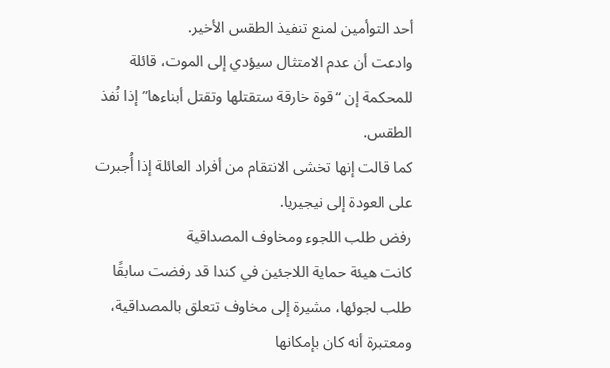أحد التوأمين لمنع تنفيذ الطقس الأخير.
وادعت أن عدم الامتثال سيؤدي إلى الموت، قائلة للمحكمة إن “قوة خارقة ستقتلها وتقتل أبناءها” إذا نُفذ الطقس.
كما قالت إنها تخشى الانتقام من أفراد العائلة إذا أُجبرت على العودة إلى نيجيريا.
رفض طلب اللجوء ومخاوف المصداقية
كانت هيئة حماية اللاجئين في كندا قد رفضت سابقًا طلب لجوئها، مشيرة إلى مخاوف تتعلق بالمصداقية، ومعتبرة أنه كان بإمكانها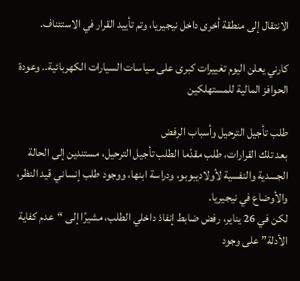الانتقال إلى منطقة أخرى داخل نيجيريا، وتم تأييد القرار في الاستئناف.

كارني يعلن اليوم تغييرات كبرى على سياسات السيارات الكهربائية.. وعودة الحوافز المالية للمستهلكين

طلب تأجيل الترحيل وأسباب الرفض
بعد تلك القرارات، طلب مقدّما الطلب تأجيل الترحيل، مستندين إلى الحالة الجسدية والنفسية لأولاديبوبو، ودراسة ابنها، ووجود طلب إنساني قيد النظر، والأوضاع في نيجيريا.
لكن في 26 يناير، رفض ضابط إنفاذ داخلي الطلب، مشيرًا إلى “عدم كفاية الأدلة” على وجود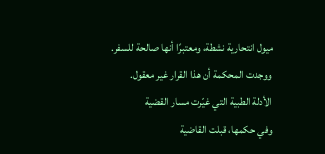ميول انتحارية نشطة، ومعتبرًا أنها صالحة للسفر.
ووجدت المحكمة أن هذا القرار غير معقول.
الأدلة الطبية التي غيّرت مسار القضية
وفي حكمها، قبلت القاضية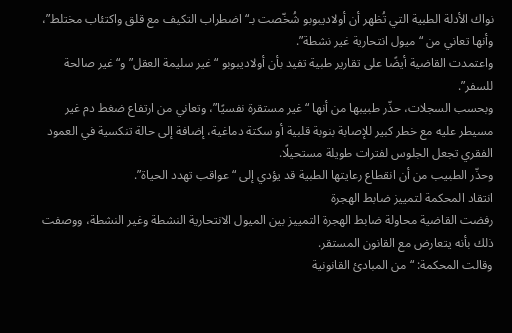نواك الأدلة الطبية التي تُظهر أن أولاديبوبو شُخّصت بـ“اضطراب التكيف مع قلق واكتئاب مختلط”، وأنها تعاني من “ميول انتحارية غير نشطة”.
واعتمدت القاضية أيضًا على تقارير طبية تفيد بأن أولاديبوبو “غير سليمة العقل” و“غير صالحة للسفر”.
وبحسب السجلات، حذّر طبيبها من أنها “غير مستقرة نفسيًا”، وتعاني من ارتفاع ضغط دم غير مسيطر عليه مع خطر كبير للإصابة بنوبة قلبية أو سكتة دماغية، إضافة إلى حالة تنكسية في العمود الفقري تجعل الجلوس لفترات طويلة مستحيلًا.
وحذّر الطبيب من أن انقطاع رعايتها الطبية قد يؤدي إلى “عواقب تهدد الحياة”.
انتقاد المحكمة لتمييز ضابط الهجرة
رفضت القاضية محاولة ضابط الهجرة التمييز بين الميول الانتحارية النشطة وغير النشطة، ووصفت ذلك بأنه يتعارض مع القانون المستقر.
وقالت المحكمة: “من المبادئ القانونية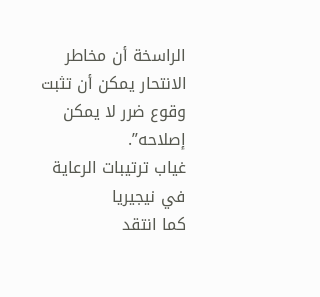الراسخة أن مخاطر الانتحار يمكن أن تثبت وقوع ضرر لا يمكن إصلاحه”.
غياب ترتيبات الرعاية في نيجيريا
كما انتقد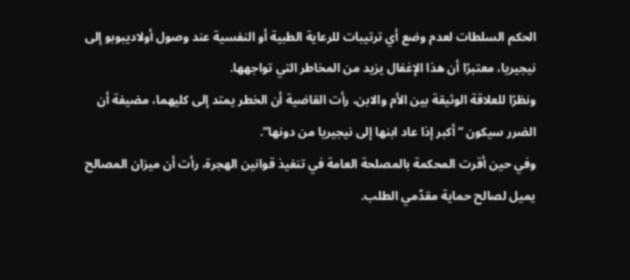الحكم السلطات لعدم وضع أي ترتيبات للرعاية الطبية أو النفسية عند وصول أولاديبوبو إلى نيجيريا، معتبرًا أن هذا الإغفال يزيد من المخاطر التي تواجهها.
ونظرًا للعلاقة الوثيقة بين الأم والابن، رأت القاضية أن الخطر يمتد إلى كليهما، مضيفة أن الضرر سيكون “أكبر إذا عاد ابنها إلى نيجيريا من دونها”.
وفي حين أقرت المحكمة بالمصلحة العامة في تنفيذ قوانين الهجرة، رأت أن ميزان المصالح يميل لصالح حماية مقدّمي الطلب.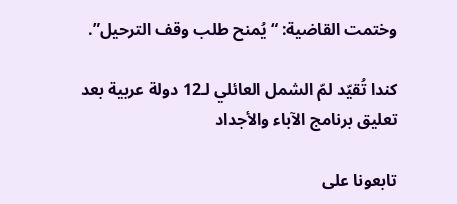وختمت القاضية: “يُمنح طلب وقف الترحيل”.

كندا تُقيّد لمّ الشمل العائلي لـ12 دولة عربية بعد تعليق برنامج الآباء والأجداد

تابعونا على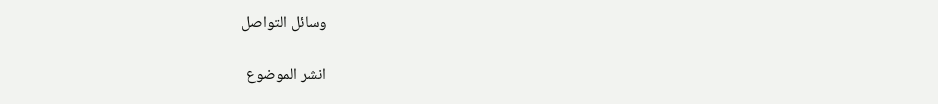وسائل التواصل

انشر الموضوع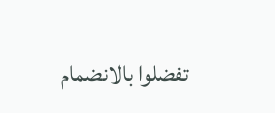تفضلوا بالانضمام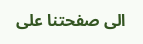الى صفحتنا على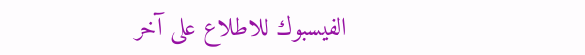الفيسبوك للاطلاع على آخر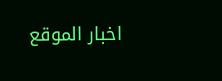اخبار الموقع